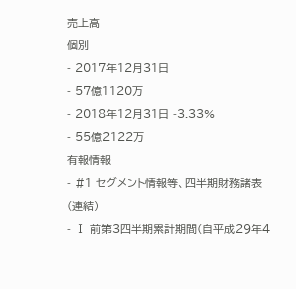売上高
個別
- 2017年12月31日
- 57億1120万
- 2018年12月31日 -3.33%
- 55億2122万
有報情報
- #1 セグメント情報等、四半期財務諸表(連結)
- Ⅰ 前第3四半期累計期間(自平成29年4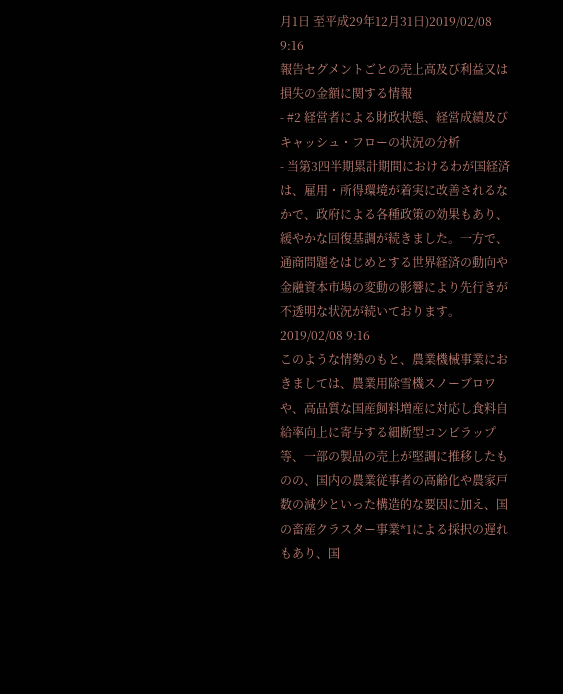月1日 至平成29年12月31日)2019/02/08 9:16
報告セグメントごとの売上高及び利益又は損失の金額に関する情報
- #2 経営者による財政状態、経営成績及びキャッシュ・フローの状況の分析
- 当第3四半期累計期間におけるわが国経済は、雇用・所得環境が着実に改善されるなかで、政府による各種政策の効果もあり、緩やかな回復基調が続きました。一方で、通商問題をはじめとする世界経済の動向や金融資本市場の変動の影響により先行きが不透明な状況が続いております。2019/02/08 9:16
このような情勢のもと、農業機械事業におきましては、農業用除雪機スノーブロワや、高品質な国産飼料増産に対応し食料自給率向上に寄与する細断型コンビラップ等、一部の製品の売上が堅調に推移したものの、国内の農業従事者の高齢化や農家戸数の減少といった構造的な要因に加え、国の畜産クラスター事業*1による採択の遅れもあり、国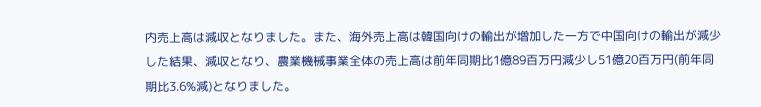内売上高は減収となりました。また、海外売上高は韓国向けの輸出が増加した一方で中国向けの輸出が減少した結果、減収となり、農業機械事業全体の売上高は前年同期比1億89百万円減少し51億20百万円(前年同期比3.6%減)となりました。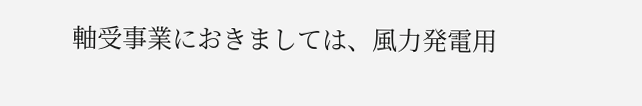軸受事業におきましては、風力発電用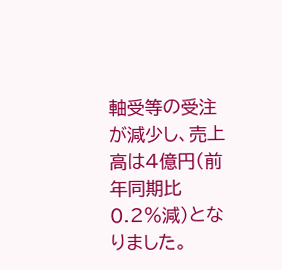軸受等の受注が減少し、売上高は4億円(前年同期比0.2%減)となりました。